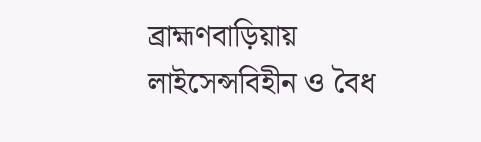ব্রাহ্মণবাড়িয়ায় লাইসেন্সবিহীন ও বৈধ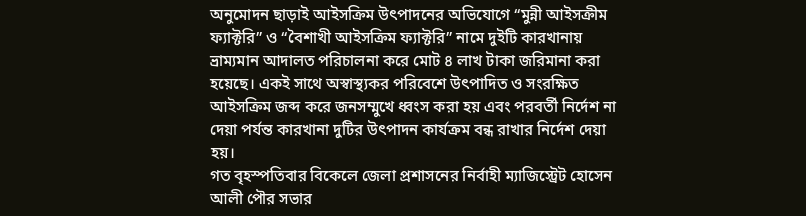অনুমোদন ছাড়াই আইসক্রিম উৎপাদনের অভিযোগে “মুন্নী আইসক্রীম ফ্যাক্টরি” ও “বৈশাখী আইসক্রিম ফ্যাক্টরি” নামে দুইটি কারখানায় ভ্রাম্যমান আদালত পরিচালনা করে মোট ৪ লাখ টাকা জরিমানা করা হয়েছে। একই সাথে অস্বাস্থ্যকর পরিবেশে উৎপাদিত ও সংরক্ষিত আইসক্রিম জব্দ করে জনসম্মুখে ধ্বংস করা হয় এবং পরবর্তী নির্দেশ না দেয়া পর্যন্ত কারখানা দুটির উৎপাদন কার্যক্রম বন্ধ রাখার নির্দেশ দেয়া হয়।
গত বৃহস্পতিবার বিকেলে জেলা প্রশাসনের নির্বাহী ম্যাজিস্ট্রেট হোসেন আলী পৌর সভার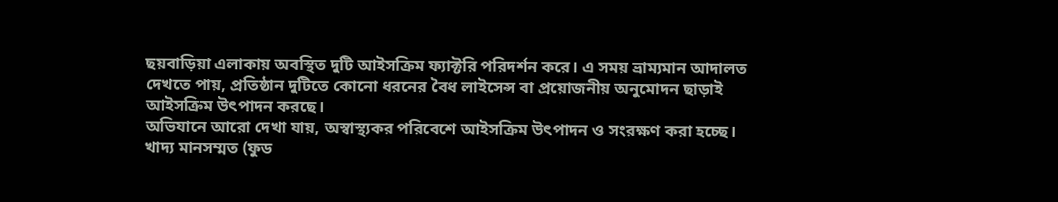ছয়বাড়িয়া এলাকায় অবস্থিত দুটি আইসক্রিম ফ্যাক্টরি পরিদর্শন করে। এ সময় ভ্রাম্যমান আদালত দেখতে পায়, প্রতিষ্ঠান দুটিতে কোনো ধরনের বৈধ লাইসেন্স বা প্রয়োজনীয় অনুমোদন ছাড়াই আইসক্রিম উৎপাদন করছে।
অভিযানে আরো দেখা যায়, অস্বাস্থ্যকর পরিবেশে আইসক্রিম উৎপাদন ও সংরক্ষণ করা হচ্ছে। খাদ্য মানসম্মত (ফুড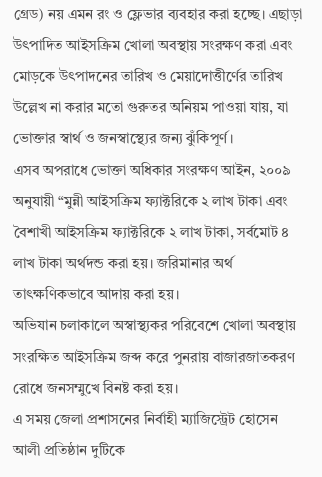গ্রেড) নয় এমন রং ও ফ্লেভার ব্যবহার করা হচ্ছে। এছাড়া উৎপাদিত আইসক্রিম খোলা অবস্থায় সংরক্ষণ করা এবং মোড়কে উৎপাদনের তারিখ ও মেয়াদোত্তীর্ণের তারিখ উল্লেখ না করার মতো গুরুতর অনিয়ম পাওয়া যায়, যা ভোক্তার স্বার্থ ও জনস্বাস্থ্যের জন্য ঝুঁকিপূর্ণ।
এসব অপরাধে ভোক্তা অধিকার সংরক্ষণ আইন, ২০০৯ অনুযায়ী “মুন্নী আইসক্রিম ফ্যাক্টরিকে ২ লাখ টাকা এবং বৈশাখী আইসক্রিম ফ্যাক্টরিকে ২ লাখ টাকা, সর্বমোট ৪ লাখ টাকা অর্থদন্ড করা হয়। জরিমানার অর্থ তাৎক্ষণিকভাবে আদায় করা হয়।
অভিযান চলাকালে অস্বাস্থ্যকর পরিবেশে খোলা অবস্থায় সংরক্ষিত আইসক্রিম জব্দ করে পুনরায় বাজারজাতকরণ রোধে জনসম্মুখে বিনষ্ট করা হয়।
এ সময় জেলা প্রশাসনের নির্বাহী ম্যাজিস্ট্রেট হোসেন আলী প্রতিষ্ঠান দুটিকে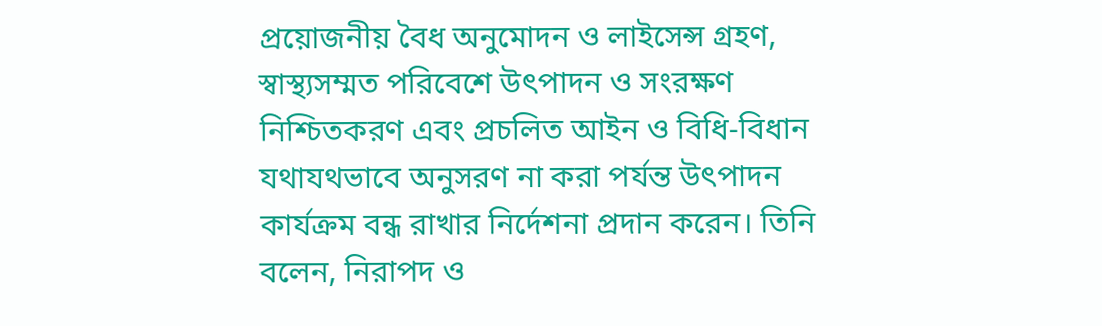প্রয়োজনীয় বৈধ অনুমোদন ও লাইসেন্স গ্রহণ, স্বাস্থ্যসম্মত পরিবেশে উৎপাদন ও সংরক্ষণ নিশ্চিতকরণ এবং প্রচলিত আইন ও বিধি-বিধান যথাযথভাবে অনুসরণ না করা পর্যন্ত উৎপাদন কার্যক্রম বন্ধ রাখার নির্দেশনা প্রদান করেন। তিনি বলেন, নিরাপদ ও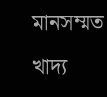মানসম্মত খাদ্য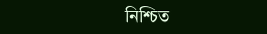নিশ্চিত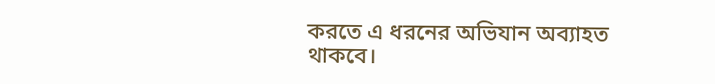করতে এ ধরনের অভিযান অব্যাহত থাকবে।